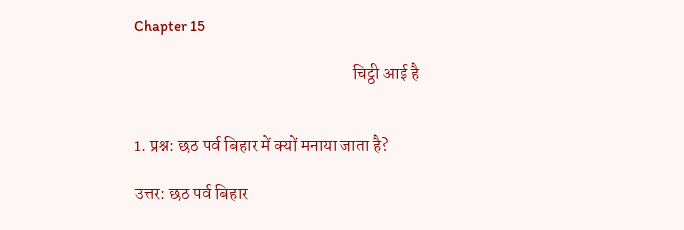Chapter 15

                                                               चिट्ठी आई है


1. प्रश्न: छठ पर्व बिहार में क्यों मनाया जाता है?

उत्तर: छठ पर्व बिहार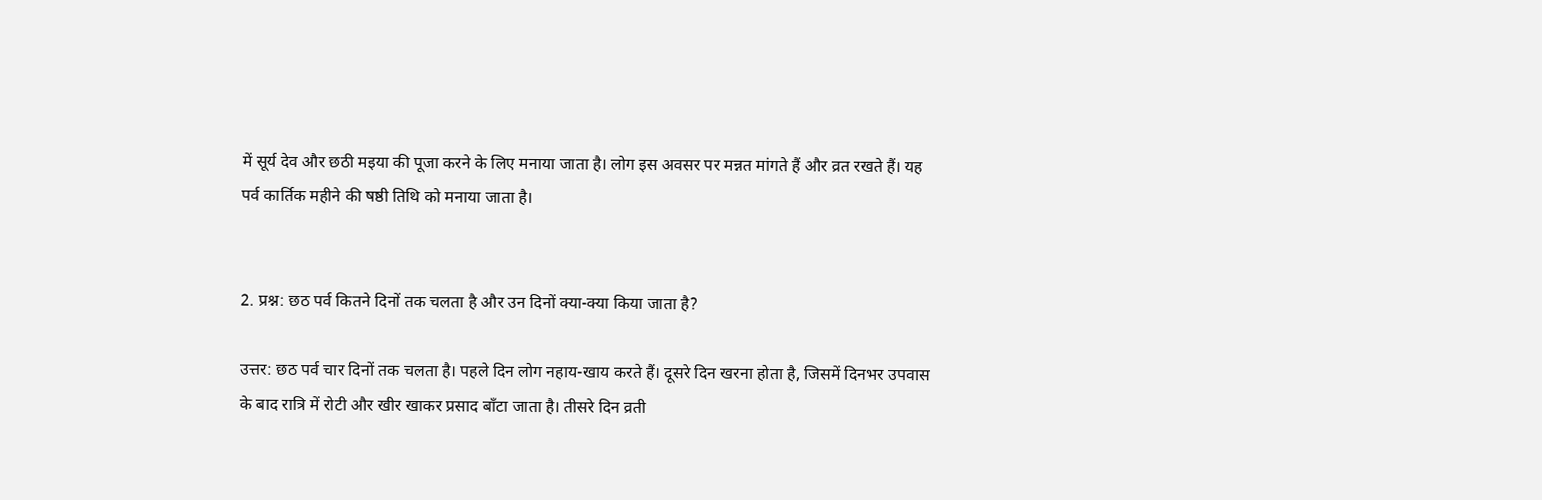में सूर्य देव और छठी मइया की पूजा करने के लिए मनाया जाता है। लोग इस अवसर पर मन्नत मांगते हैं और व्रत रखते हैं। यह पर्व कार्तिक महीने की षष्ठी तिथि को मनाया जाता है।


2. प्रश्न: छठ पर्व कितने दिनों तक चलता है और उन दिनों क्या-क्या किया जाता है?

उत्तर: छठ पर्व चार दिनों तक चलता है। पहले दिन लोग नहाय-खाय करते हैं। दूसरे दिन खरना होता है, जिसमें दिनभर उपवास के बाद रात्रि में रोटी और खीर खाकर प्रसाद बाँटा जाता है। तीसरे दिन व्रती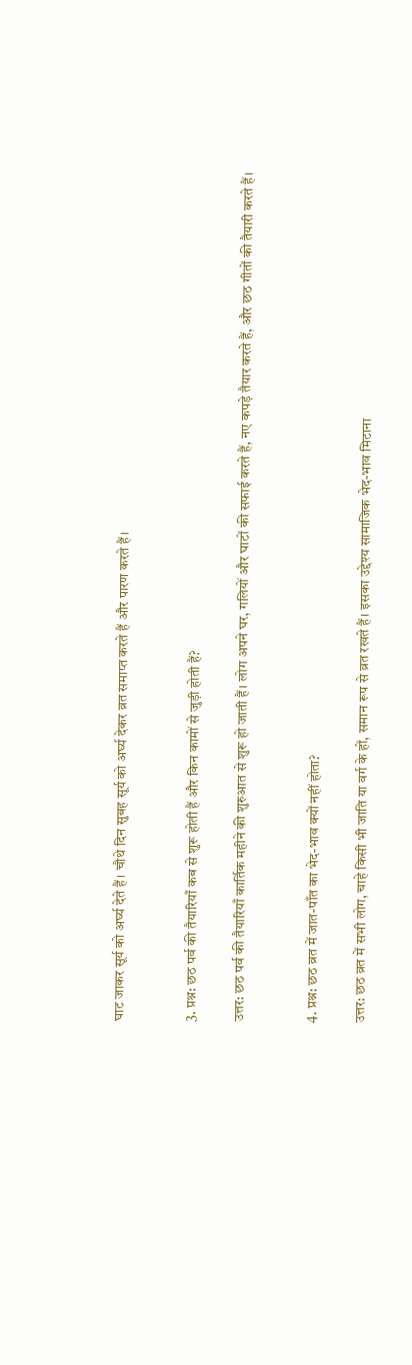घाट जाकर सूर्य को अर्घ्य देते हैं। चौथे दिन सुबह सूर्य को अर्घ्य देकर व्रत समाप्त करते हैं और पारण करते हैं।


3. प्रश्न: छठ पर्व की तैयारियाँ कब से शुरू होती हैं और किन कामों से जुड़ी होती हैं?

उत्तर: छठ पर्व की तैयारियाँ कार्तिक महीने की शुरुआत से शुरू हो जाती हैं। लोग अपने घर, गलियों और घाटों की सफाई करते हैं, नए कपड़े तैयार करते हैं, और छठ गीतों की तैयारी करते हैं।


4. प्रश्न: छठ व्रत में जात-पाँत का भेद-भाव क्यों नहीं होता?

उत्तर: छठ व्रत में सभी लोग, चाहे किसी भी जाति या वर्ग के हों, समान रूप से व्रत रखते हैं। इसका उद्देश्य सामाजिक भेद-भाव मिटाना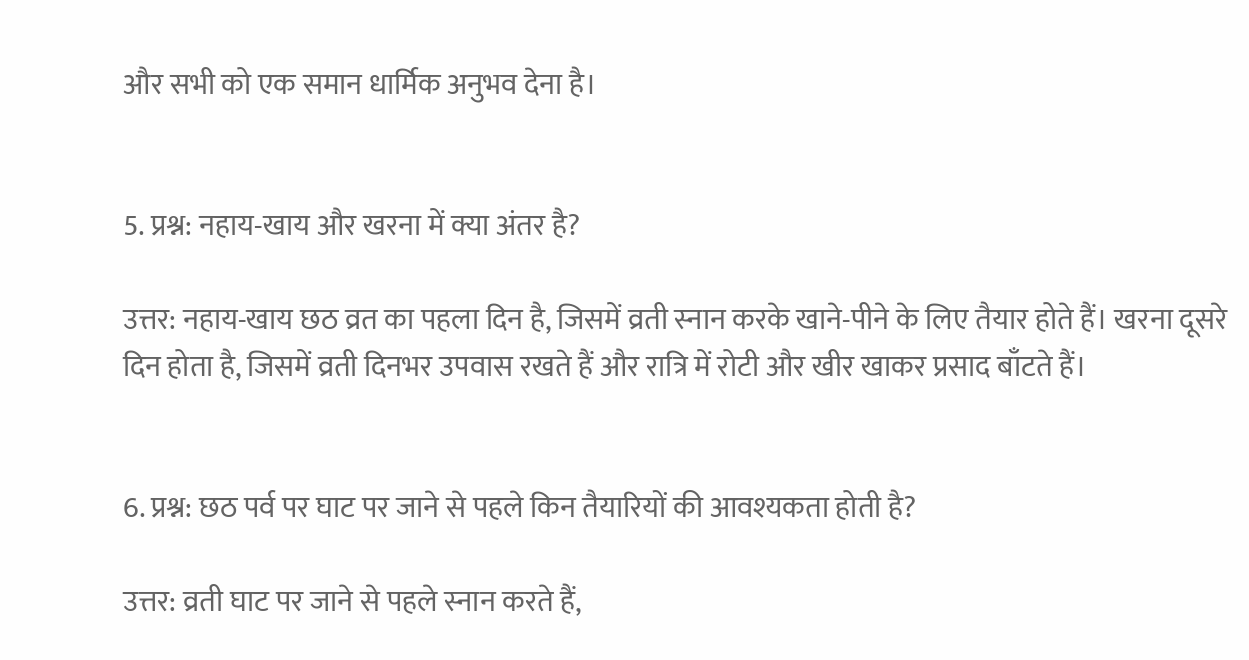और सभी को एक समान धार्मिक अनुभव देना है।


5. प्रश्न: नहाय-खाय और खरना में क्या अंतर है?

उत्तर: नहाय-खाय छठ व्रत का पहला दिन है, जिसमें व्रती स्नान करके खाने-पीने के लिए तैयार होते हैं। खरना दूसरे दिन होता है, जिसमें व्रती दिनभर उपवास रखते हैं और रात्रि में रोटी और खीर खाकर प्रसाद बाँटते हैं।


6. प्रश्न: छठ पर्व पर घाट पर जाने से पहले किन तैयारियों की आवश्यकता होती है?

उत्तर: व्रती घाट पर जाने से पहले स्नान करते हैं,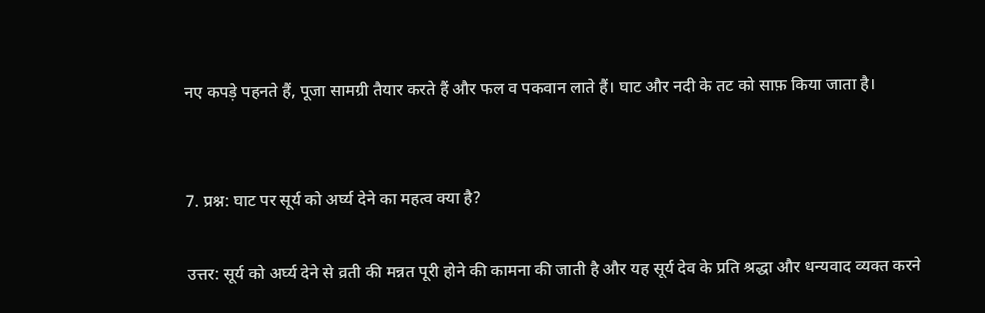नए कपड़े पहनते हैं, पूजा सामग्री तैयार करते हैं और फल व पकवान लाते हैं। घाट और नदी के तट को साफ़ किया जाता है।


7. प्रश्न: घाट पर सूर्य को अर्घ्य देने का महत्व क्या है?

उत्तर: सूर्य को अर्घ्य देने से व्रती की मन्नत पूरी होने की कामना की जाती है और यह सूर्य देव के प्रति श्रद्धा और धन्यवाद व्यक्त करने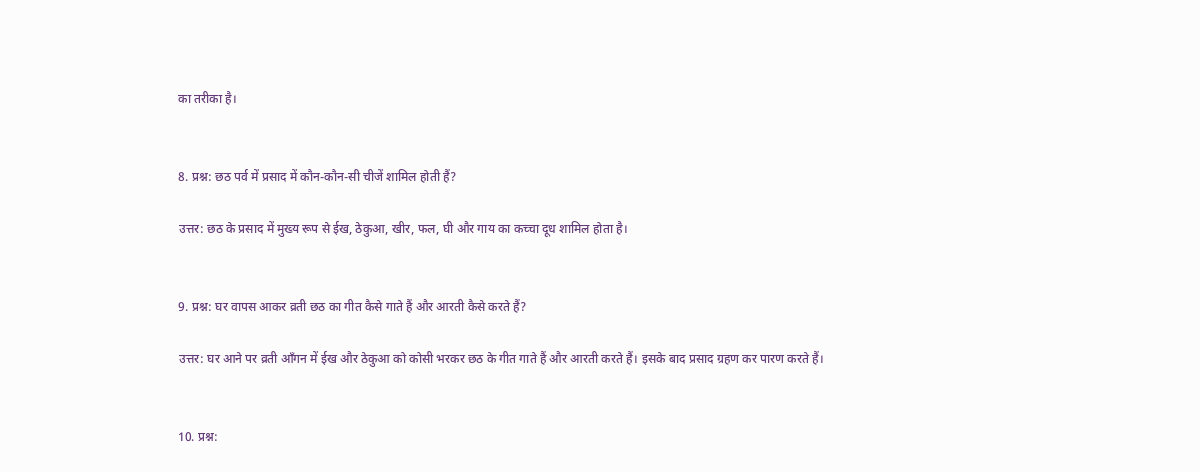का तरीका है।


8. प्रश्न: छठ पर्व में प्रसाद में कौन-कौन-सी चीजें शामिल होती हैं?

उत्तर: छठ के प्रसाद में मुख्य रूप से ईख, ठेकुआ, खीर, फल, घी और गाय का कच्चा दूध शामिल होता है।


9. प्रश्न: घर वापस आकर व्रती छठ का गीत कैसे गाते हैं और आरती कैसे करते हैं?

उत्तर: घर आने पर व्रती आँगन में ईख और ठेकुआ को कोसी भरकर छठ के गीत गाते हैं और आरती करते हैं। इसके बाद प्रसाद ग्रहण कर पारण करते हैं।


10. प्रश्न: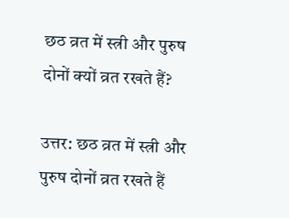छठ व्रत में स्त्री और पुरुष दोनों क्यों व्रत रखते हैं?

उत्तर: छठ व्रत में स्त्री और पुरुष दोनों व्रत रखते हैं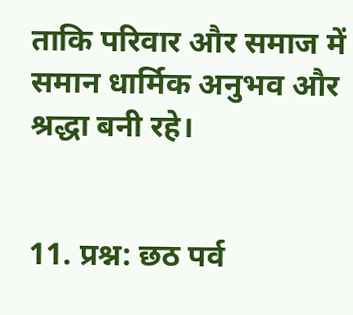ताकि परिवार और समाज में समान धार्मिक अनुभव और श्रद्धा बनी रहे।


11. प्रश्न: छठ पर्व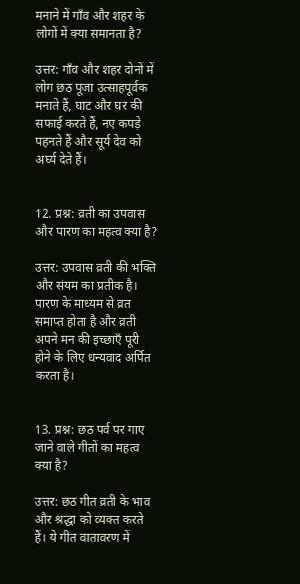मनाने में गाँव और शहर के लोगों में क्या समानता है?

उत्तर: गाँव और शहर दोनों में लोग छठ पूजा उत्साहपूर्वक मनाते हैं, घाट और घर की सफाई करते हैं, नए कपड़े पहनते हैं और सूर्य देव को अर्घ्य देते हैं।


12. प्रश्न: व्रती का उपवास और पारण का महत्व क्या है?

उत्तर: उपवास व्रती की भक्ति और संयम का प्रतीक है। पारण के माध्यम से व्रत समाप्त होता है और व्रती अपने मन की इच्छाएँ पूरी होने के लिए धन्यवाद अर्पित करता है।


13. प्रश्न: छठ पर्व पर गाए जाने वाले गीतों का महत्व क्या है?

उत्तर: छठ गीत व्रती के भाव और श्रद्धा को व्यक्त करते हैं। ये गीत वातावरण में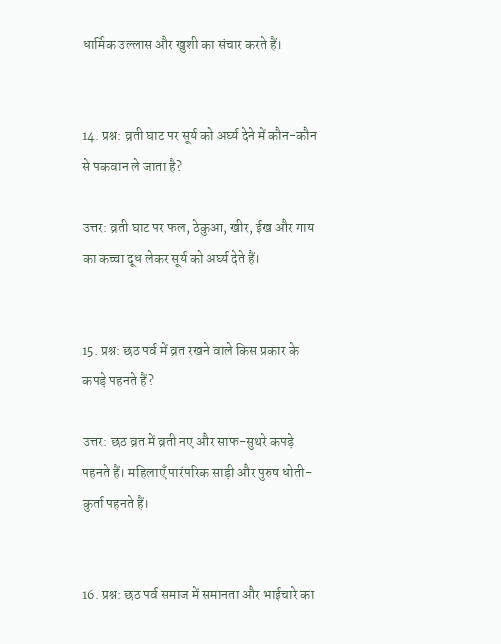धार्मिक उल्लास और खुशी का संचार करते हैं।


14. प्रश्न: व्रती घाट पर सूर्य को अर्घ्य देने में कौन-कौन से पकवान ले जाता है?

उत्तर: व्रती घाट पर फल, ठेकुआ, खीर, ईख और गाय का कच्चा दूध लेकर सूर्य को अर्घ्य देते हैं।


15. प्रश्न: छठ पर्व में व्रत रखने वाले किस प्रकार के कपड़े पहनते हैं?

उत्तर: छठ व्रत में व्रती नए और साफ-सुथरे कपड़े पहनते हैं। महिलाएँ पारंपरिक साड़ी और पुरुष धोती-कुर्ता पहनते हैं।


16. प्रश्न: छठ पर्व समाज में समानता और भाईचारे का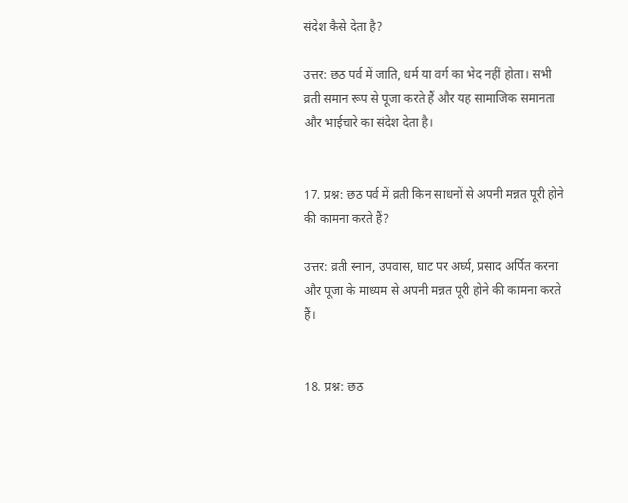संदेश कैसे देता है?

उत्तर: छठ पर्व में जाति, धर्म या वर्ग का भेद नहीं होता। सभी व्रती समान रूप से पूजा करते हैं और यह सामाजिक समानता और भाईचारे का संदेश देता है।


17. प्रश्न: छठ पर्व में व्रती किन साधनों से अपनी मन्नत पूरी होने की कामना करते हैं?

उत्तर: व्रती स्नान, उपवास, घाट पर अर्घ्य, प्रसाद अर्पित करना और पूजा के माध्यम से अपनी मन्नत पूरी होने की कामना करते हैं।


18. प्रश्न: छठ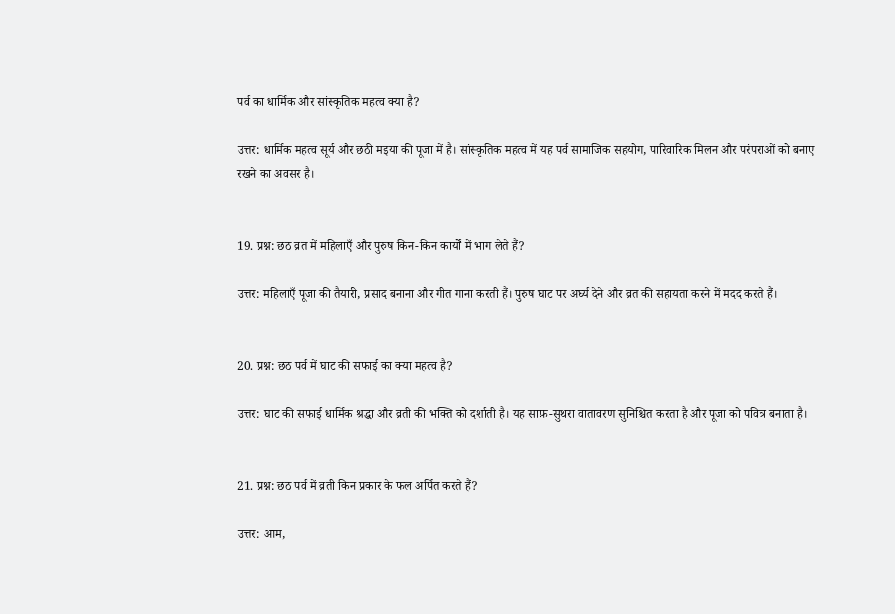पर्व का धार्मिक और सांस्कृतिक महत्व क्या है?

उत्तर: धार्मिक महत्व सूर्य और छठी मइया की पूजा में है। सांस्कृतिक महत्व में यह पर्व सामाजिक सहयोग, पारिवारिक मिलन और परंपराओं को बनाए रखने का अवसर है।


19. प्रश्न: छठ व्रत में महिलाएँ और पुरुष किन-किन कार्यों में भाग लेते हैं?

उत्तर: महिलाएँ पूजा की तैयारी, प्रसाद बनाना और गीत गाना करती हैं। पुरुष घाट पर अर्घ्य देने और व्रत की सहायता करने में मदद करते हैं।


20. प्रश्न: छठ पर्व में घाट की सफाई का क्या महत्व है?

उत्तर: घाट की सफाई धार्मिक श्रद्धा और व्रती की भक्ति को दर्शाती है। यह साफ़-सुथरा वातावरण सुनिश्चित करता है और पूजा को पवित्र बनाता है।


21. प्रश्न: छठ पर्व में व्रती किन प्रकार के फल अर्पित करते हैं?

उत्तर: आम,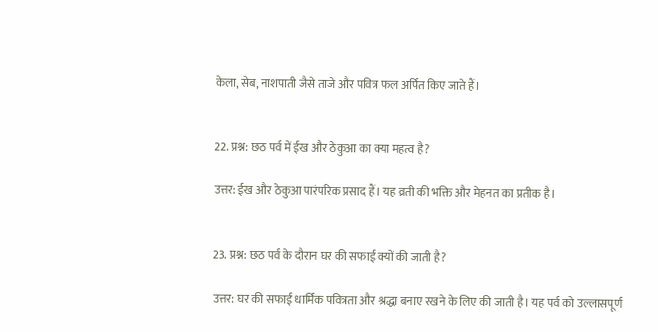केला, सेब, नाशपाती जैसे ताजे और पवित्र फल अर्पित किए जाते हैं।


22. प्रश्न: छठ पर्व में ईख और ठेकुआ का क्या महत्व है?

उत्तर: ईख और ठेकुआ पारंपरिक प्रसाद हैं। यह व्रती की भक्ति और मेहनत का प्रतीक है।


23. प्रश्न: छठ पर्व के दौरान घर की सफाई क्यों की जाती है?

उत्तर: घर की सफाई धार्मिक पवित्रता और श्रद्धा बनाए रखने के लिए की जाती है। यह पर्व को उल्लासपूर्ण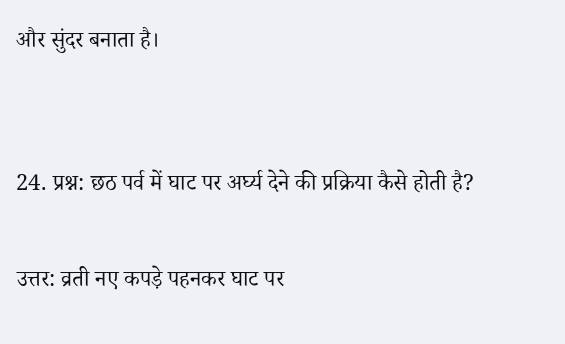और सुंदर बनाता है।


24. प्रश्न: छठ पर्व में घाट पर अर्घ्य देने की प्रक्रिया कैसे होती है?

उत्तर: व्रती नए कपड़े पहनकर घाट पर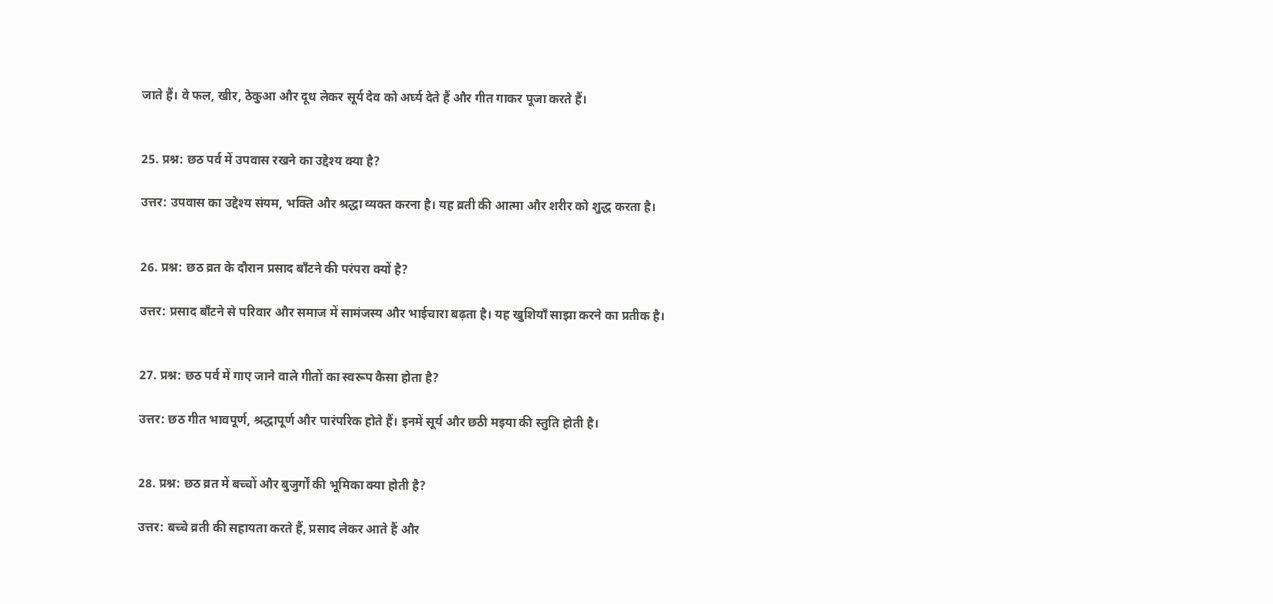जाते हैं। वे फल, खीर, ठेकुआ और दूध लेकर सूर्य देव को अर्घ्य देते हैं और गीत गाकर पूजा करते हैं।


25. प्रश्न: छठ पर्व में उपवास रखने का उद्देश्य क्या है?

उत्तर: उपवास का उद्देश्य संयम, भक्ति और श्रद्धा व्यक्त करना है। यह व्रती की आत्मा और शरीर को शुद्ध करता है।


26. प्रश्न: छठ व्रत के दौरान प्रसाद बाँटने की परंपरा क्यों है?

उत्तर: प्रसाद बाँटने से परिवार और समाज में सामंजस्य और भाईचारा बढ़ता है। यह खुशियाँ साझा करने का प्रतीक है।


27. प्रश्न: छठ पर्व में गाए जाने वाले गीतों का स्वरूप कैसा होता है?

उत्तर: छठ गीत भावपूर्ण, श्रद्धापूर्ण और पारंपरिक होते हैं। इनमें सूर्य और छठी मइया की स्तुति होती है।


28. प्रश्न: छठ व्रत में बच्चों और बुजुर्गों की भूमिका क्या होती है?

उत्तर: बच्चे व्रती की सहायता करते हैं, प्रसाद लेकर आते हैं और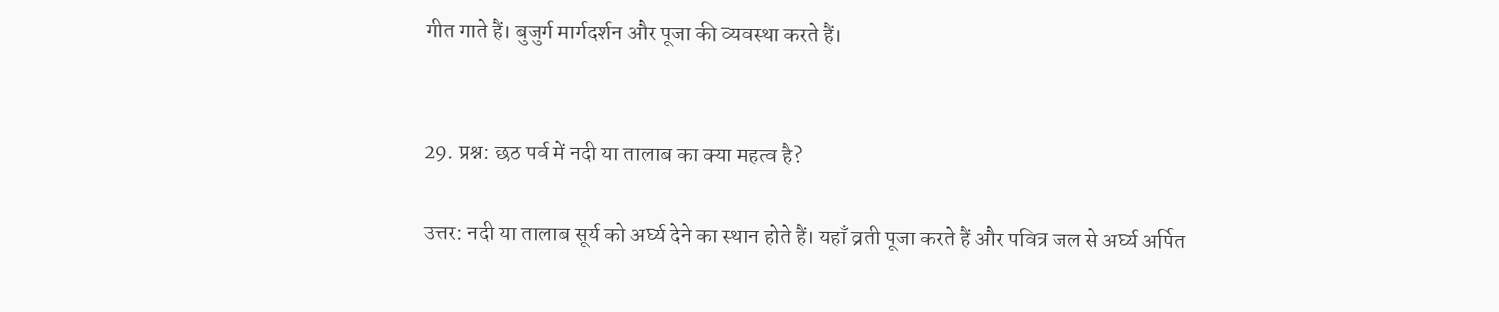गीत गाते हैं। बुजुर्ग मार्गदर्शन और पूजा की व्यवस्था करते हैं।


29. प्रश्न: छठ पर्व में नदी या तालाब का क्या महत्व है?

उत्तर: नदी या तालाब सूर्य को अर्घ्य देने का स्थान होते हैं। यहाँ व्रती पूजा करते हैं और पवित्र जल से अर्घ्य अर्पित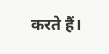करते हैं।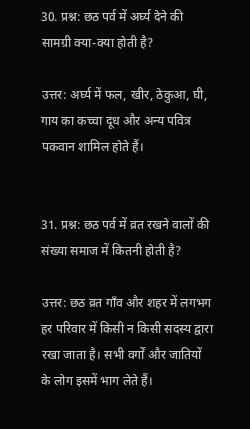30. प्रश्न: छठ पर्व में अर्घ्य देने की सामग्री क्या-क्या होती है?

उत्तर: अर्घ्य में फल, खीर, ठेकुआ, घी, गाय का कच्चा दूध और अन्य पवित्र पकवान शामिल होते हैं।


31. प्रश्न: छठ पर्व में व्रत रखने वालों की संख्या समाज में कितनी होती है?

उत्तर: छठ व्रत गाँव और शहर में लगभग हर परिवार में किसी न किसी सदस्य द्वारा रखा जाता है। सभी वर्गों और जातियों के लोग इसमें भाग लेते हैं।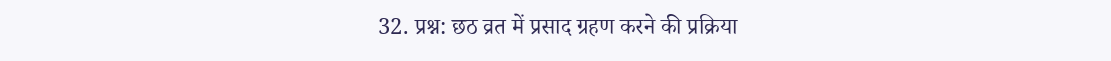32. प्रश्न: छठ व्रत में प्रसाद ग्रहण करने की प्रक्रिया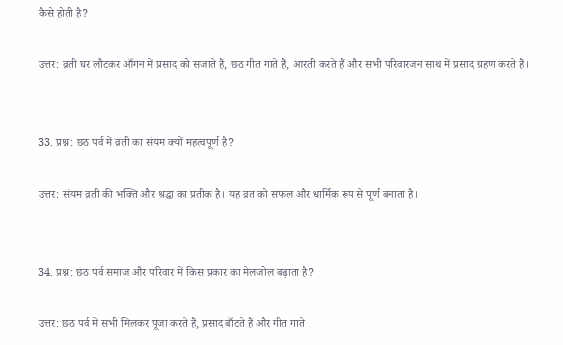कैसे होती है?

उत्तर: व्रती घर लौटकर आँगन में प्रसाद को सजाते हैं, छठ गीत गाते हैं, आरती करते हैं और सभी परिवारजन साथ में प्रसाद ग्रहण करते हैं।


33. प्रश्न: छठ पर्व में व्रती का संयम क्यों महत्वपूर्ण है?

उत्तर: संयम व्रती की भक्ति और श्रद्धा का प्रतीक है। यह व्रत को सफल और धार्मिक रूप से पूर्ण बनाता है।


34. प्रश्न: छठ पर्व समाज और परिवार में किस प्रकार का मेलजोल बढ़ाता है?

उत्तर: छठ पर्व में सभी मिलकर पूजा करते हैं, प्रसाद बाँटते हैं और गीत गाते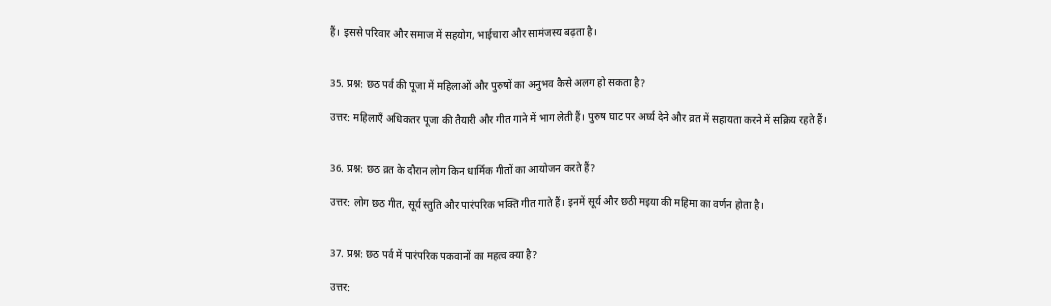हैं। इससे परिवार और समाज में सहयोग, भाईचारा और सामंजस्य बढ़ता है।


35. प्रश्न: छठ पर्व की पूजा में महिलाओं और पुरुषों का अनुभव कैसे अलग हो सकता है?

उत्तर: महिलाएँ अधिकतर पूजा की तैयारी और गीत गाने में भाग लेती हैं। पुरुष घाट पर अर्घ्य देने और व्रत में सहायता करने में सक्रिय रहते हैं।


36. प्रश्न: छठ व्रत के दौरान लोग किन धार्मिक गीतों का आयोजन करते हैं?

उत्तर: लोग छठ गीत, सूर्य स्तुति और पारंपरिक भक्ति गीत गाते हैं। इनमें सूर्य और छठी मइया की महिमा का वर्णन होता है।


37. प्रश्न: छठ पर्व में पारंपरिक पकवानों का महत्व क्या है?

उत्तर: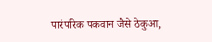पारंपरिक पकवान जैसे ठेकुआ,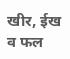खीर, ईख व फल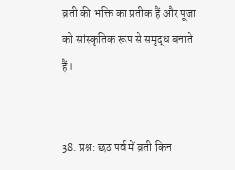व्रती की भक्ति का प्रतीक हैं और पूजा को सांस्कृतिक रूप से समृद्ध बनाते हैं।


38. प्रश्न: छठ पर्व में व्रती किन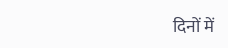दिनों में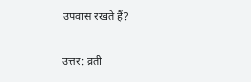उपवास रखते हैं?

उत्तर: व्रती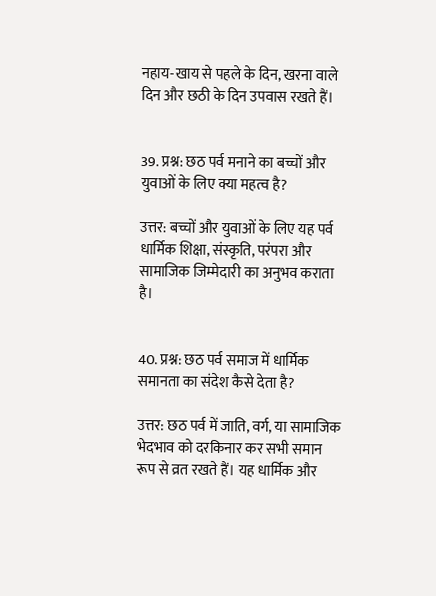नहाय-खाय से पहले के दिन, खरना वाले दिन और छठी के दिन उपवास रखते हैं।


39. प्रश्न: छठ पर्व मनाने का बच्चों और युवाओं के लिए क्या महत्व है?

उत्तर: बच्चों और युवाओं के लिए यह पर्व धार्मिक शिक्षा, संस्कृति, परंपरा और सामाजिक जिम्मेदारी का अनुभव कराता है।


40. प्रश्न: छठ पर्व समाज में धार्मिक समानता का संदेश कैसे देता है?

उत्तर: छठ पर्व में जाति, वर्ग, या सामाजिक भेदभाव को दरकिनार कर सभी समान रूप से व्रत रखते हैं। यह धार्मिक और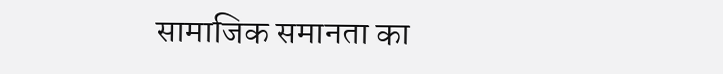सामाजिक समानता का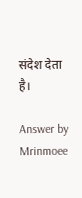संदेश देता है।

Answer by Mrinmoee